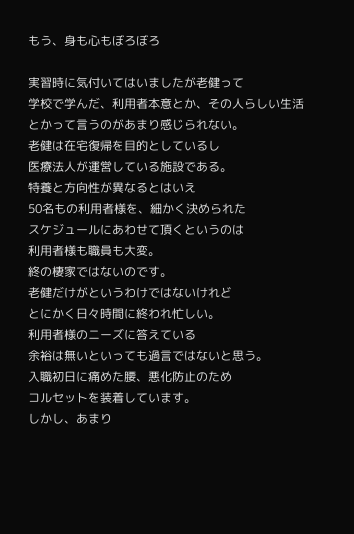もう、身も心もぼろぼろ

実習時に気付いてはいましたが老健って
学校で学んだ、利用者本意とか、その人らしい生活
とかって言うのがあまり感じられない。
老健は在宅復帰を目的としているし
医療法人が運営している施設である。
特養と方向性が異なるとはいえ
50名もの利用者様を、細かく決められた
スケジュールにあわせて頂くというのは
利用者様も職員も大変。
終の棲家ではないのです。
老健だけがというわけではないけれど
とにかく日々時間に終われ忙しい。
利用者様のニーズに答えている
余裕は無いといっても過言ではないと思う。
入職初日に痛めた腰、悪化防止のため
コルセットを装着しています。
しかし、あまり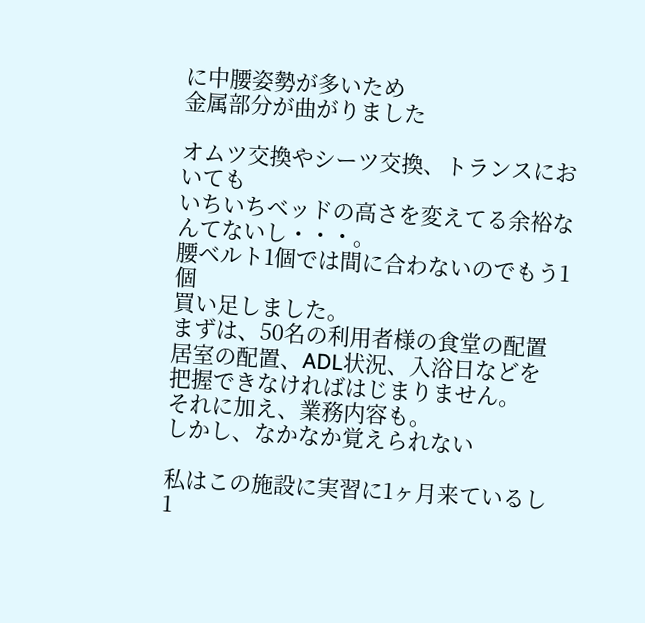に中腰姿勢が多いため
金属部分が曲がりました

オムツ交換やシーツ交換、トランスにおいても
いちいちベッドの高さを変えてる余裕なんてないし・・・。
腰ベルト1個では間に合わないのでもう1個
買い足しました。
まずは、50名の利用者様の食堂の配置
居室の配置、ADL状況、入浴日などを
把握できなければはじまりません。
それに加え、業務内容も。
しかし、なかなか覚えられない

私はこの施設に実習に1ヶ月来ているし
1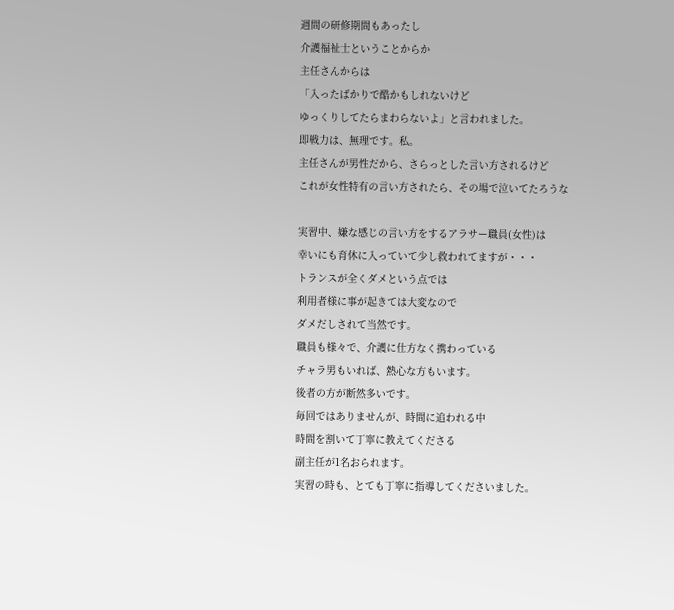週間の研修期間もあったし
介護福祉士ということからか
主任さんからは
「入ったばかりで酷かもしれないけど
ゆっくりしてたらまわらないよ」と言われました。
即戦力は、無理です。私。
主任さんが男性だから、さらっとした言い方されるけど
これが女性特有の言い方されたら、その場で泣いてたろうな

実習中、嫌な感じの言い方をするアラサー職員(女性)は
幸いにも育休に入っていて少し救われてますが・・・
トランスが全くダメという点では
利用者様に事が起きては大変なので
ダメだしされて当然です。
職員も様々で、介護に仕方なく携わっている
チャラ男もいれば、熱心な方もいます。
後者の方が断然多いです。
毎回ではありませんが、時間に追われる中
時間を割いて丁寧に教えてくださる
副主任が1名おられます。
実習の時も、とても丁寧に指導してくださいました。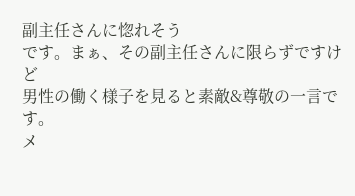副主任さんに惚れそう
です。まぁ、その副主任さんに限らずですけど
男性の働く様子を見ると素敵&尊敬の一言です。
メ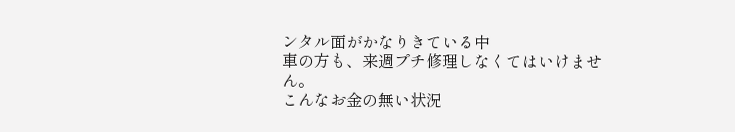ンタル面がかなりきている中
車の方も、来週プチ修理しなくてはいけません。
こんなお金の無い状況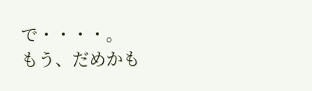で・・・・。
もう、だめかも